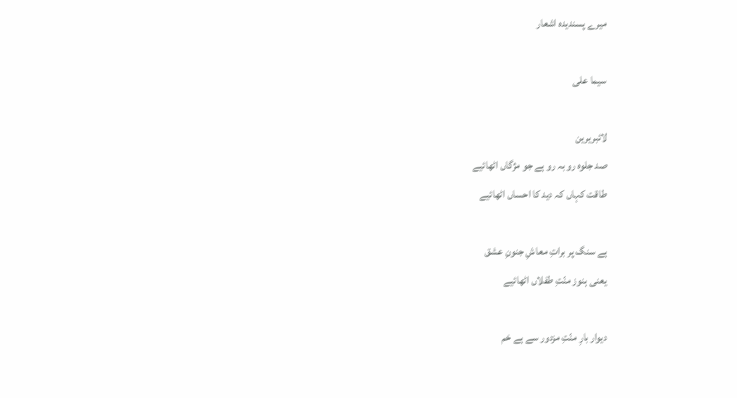میرے پسندیدہ اشعار

سیما علی

لائبریرین
صد جلوہ رو بہ رو ہے جو مژگاں اٹھائیے
طاقت کہاں کہ دید کا احساں اٹھائیے

ہے سنگ پر براتِ معاشِ جنونِ عشق
یعنی ہنوز منّتِ طفلاں اٹھائیے

دیوار بارِ منّتِ مزدور سے ہے خم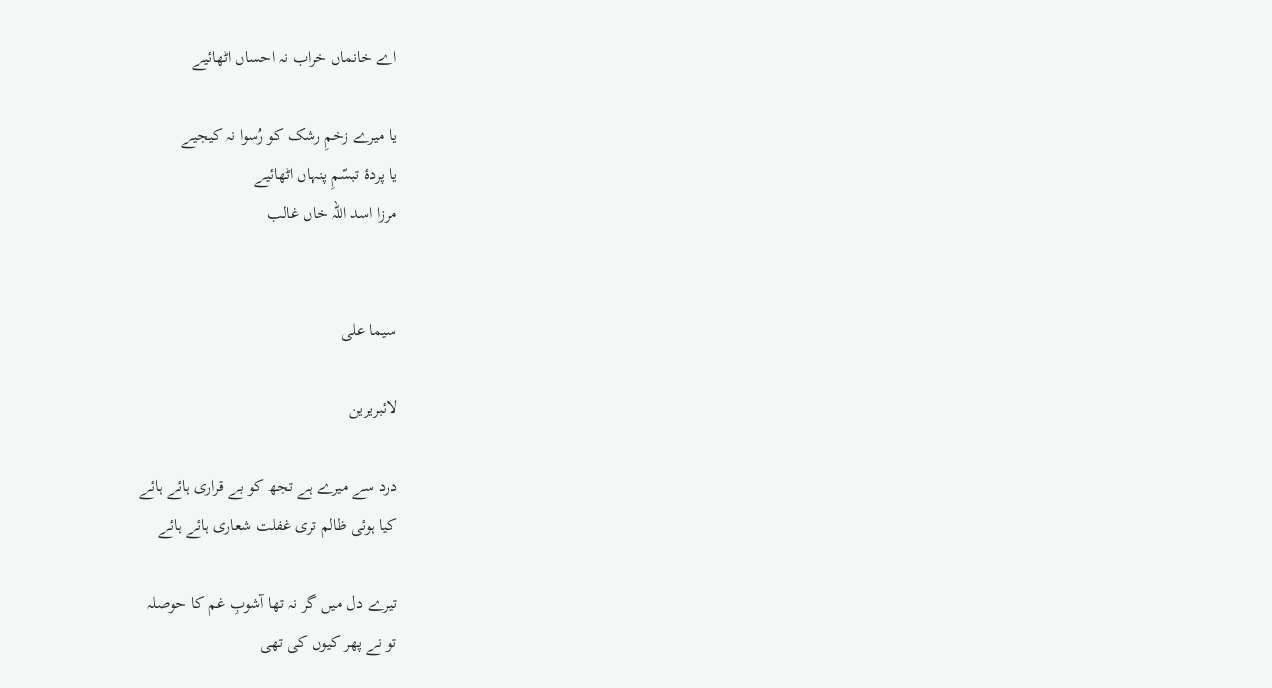اے خانماں خراب نہ احساں اٹھائیے

یا میرے زخمِ رشک کو رُسوا نہ کیجیے
یا پردۂ تبسّمِ پنہاں اٹھائیے
مرزا اسد اللہ خاں غالب


سیما علی

لائبریرین

درد سے میرے ہے تجھ کو بے قراری ہائے ہائے
کیا ہوئی ظالم تری غفلت شعاری ہائے ہائے

تیرے دل میں گر نہ تھا آشوبِ غم کا حوصلہ
تو نے پھر کیوں کی تھی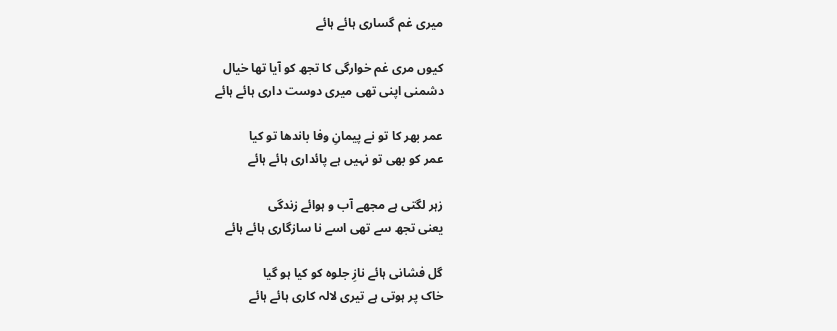میری غم گساری ہائے ہائے

کیوں مری غم خوارگی کا تجھ کو آیا تھا خیال
دشمنی اپنی تھی میری دوست داری ہائے ہائے

عمر بھر کا تو نے پیمانِ وفا باندھا تو کیا
عمر کو بھی تو نہیں ہے پائداری ہائے ہائے

زہر لگتی ہے مجھے آب و ہوائے زندگی
یعنی تجھ سے تھی اسے نا سازگاری ہائے ہائے

گل فشانی ہائے نازِ جلوہ کو کیا ہو گیا
خاک پر ہوتی ہے تیری لالہ کاری ہائے ہائے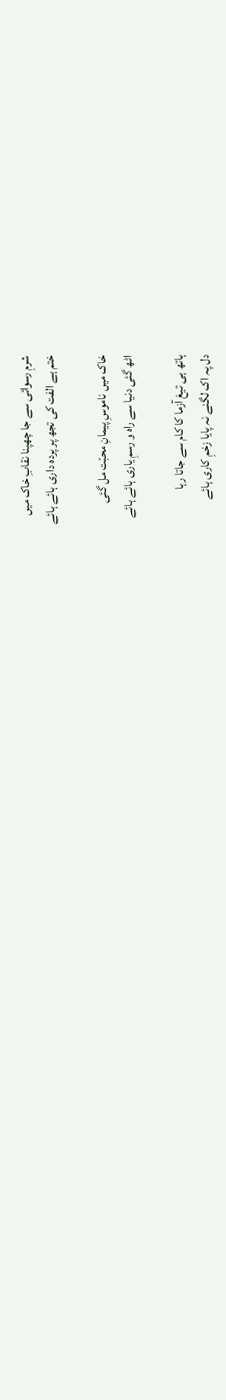شرمِ رسوائی سے جا چھپنا نقابِ خاک میں
ختم ہے الفت کی تجھ پر پردہ داری ہائے ہائے

خاک میں ناموسِ پیمانِ محبّت مل گئی
اٹھ گئی دنیا سے راہ و رسمِ یاری ہائے ہائے

ہاتھ ہی تیغ آزما کا کام سے جاتا رہا
دل پہ اک لگنے نہ پایا زخمِ کاری ہائے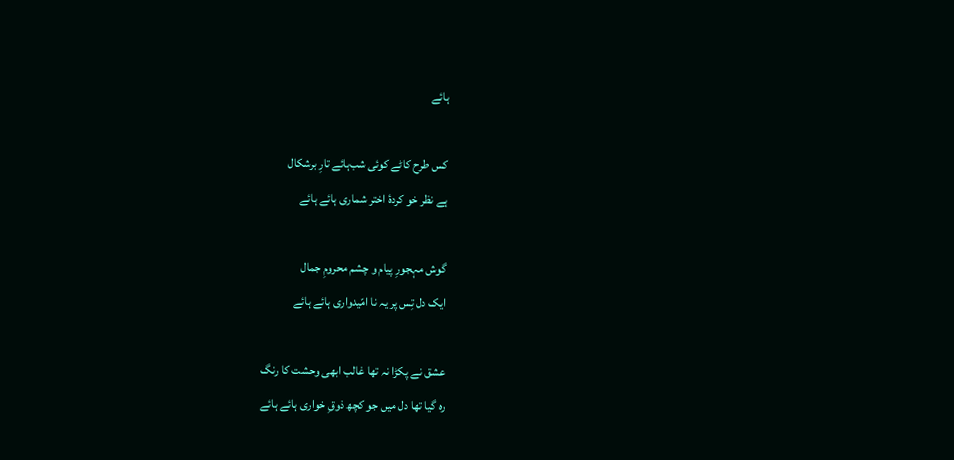ہائے

کس طرح کاٹے کوئی شب‌ہائے تارِ برشکال
ہے نظر خو کردۂ اختر شماری ہائے ہائے

گوش مہجورِ پیام و چشم محرومِ جمال
ایک دل تِس پر یہ نا امّیدواری ہائے ہائے

عشق نے پکڑا نہ تھا غالب ابھی وحشت کا رنگ
رہ گیا تھا دل میں جو کچھ ذوقِ خواری ہائے ہائے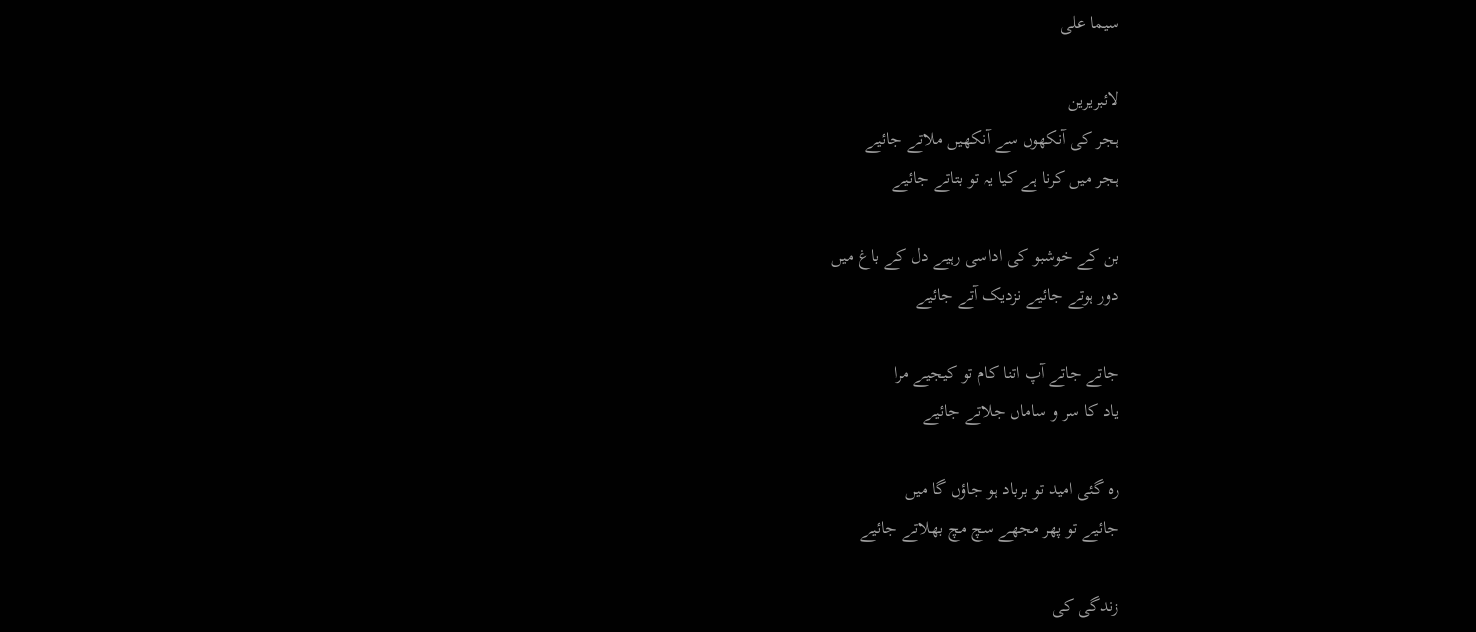سیما علی

لائبریرین
ہجر کی آنکھوں سے آنکھیں ملاتے جائیے
ہجر میں کرنا ہے کیا یہ تو بتاتے جائیے

بن کے خوشبو کی اداسی رہیے دل کے باغ میں
دور ہوتے جائیے نزدیک آتے جائیے

جاتے جاتے آپ اتنا کام تو کیجیے مرا
یاد کا سر و ساماں جلاتے جائیے

رہ گئی امید تو برباد ہو جاؤں گا میں
جائیے تو پھر مجھے سچ مچ بھلاتے جائیے

زندگی کی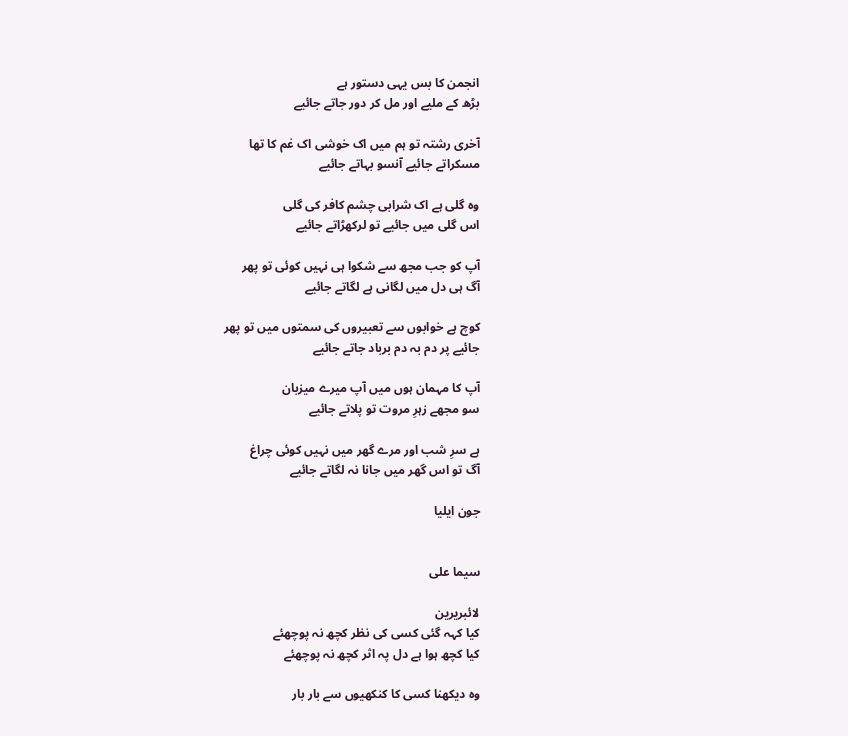انجمن کا بس یہی دستور ہے
بڑھ کے ملیے اور مل کر دور جاتے جائیے

آخری رشتہ تو ہم میں اک خوشی اک غم کا تھا
مسکراتے جائیے آنسو بہاتے جائیے

وہ گلی ہے اک شرابی چشم کافر کی گلی
اس گلی میں جائیے تو لرکھڑاتے جائیے

آپ کو جب مجھ سے شکوا ہی نہیں کوئی تو پھر
آگ ہی دل میں لگانی ہے لگاتے جائیے

کوچ ہے خوابوں سے تعبیروں کی سمتوں میں تو پھر
جائیے پر دم بہ دم برباد جاتے جائیے

آپ کا مہمان ہوں میں آپ میرے میزبان
سو مجھے زہرِ مروت تو پلاتے جائیے

ہے سرِ شب اور مرے گھر میں نہیں کوئی چراغ
آگ تو اس گھر میں جانا نہ لگاتے جائیے

جون ایلیا


سیما علی

لائبریرین
کیا کہہ گئی کسی کی نظر کچھ نہ پوچھئے
کیا کچھ ہوا ہے دل پہ اثر کچھ نہ پوچھئے

وہ دیکھنا کسی کا کنکھیوں سے بار بار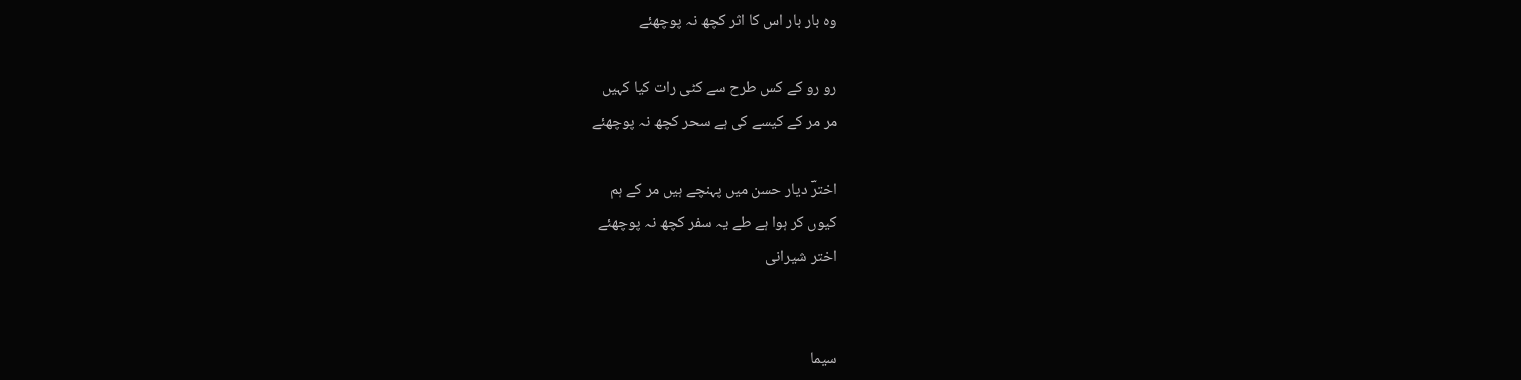وہ بار بار اس کا اثر کچھ نہ پوچھئے

رو رو کے کس طرح سے کٹی رات کیا کہیں
مر مر کے کیسے کی ہے سحر کچھ نہ پوچھئے

اخترؔ دیار حسن میں پہنچے ہیں مر کے ہم
کیوں کر ہوا ہے طے یہ سفر کچھ نہ پوچھئے
اختر شیرانی


سیما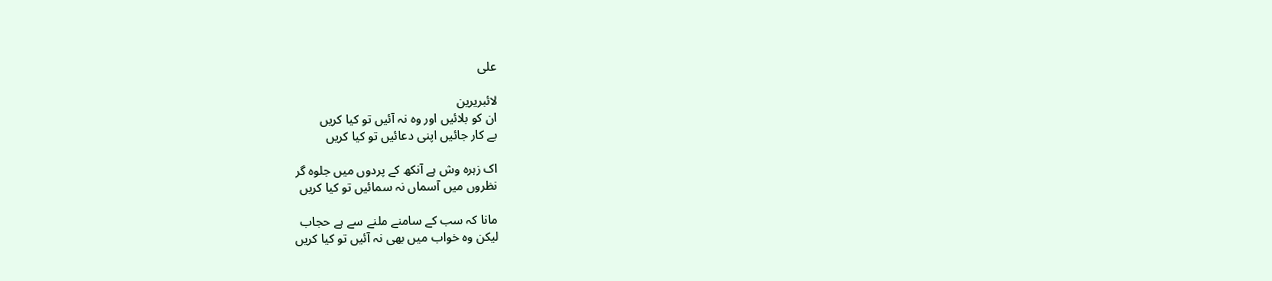علی

لائبریرین
ان کو بلائیں اور وہ نہ آئیں تو کیا کریں
بے کار جائیں اپنی دعائیں تو کیا کریں

اک زہرہ وش ہے آنکھ کے پردوں میں جلوہ گر
نظروں میں آسماں نہ سمائیں تو کیا کریں

مانا کہ سب کے سامنے ملنے سے ہے حجاب
لیکن وہ خواب میں بھی نہ آئیں تو کیا کریں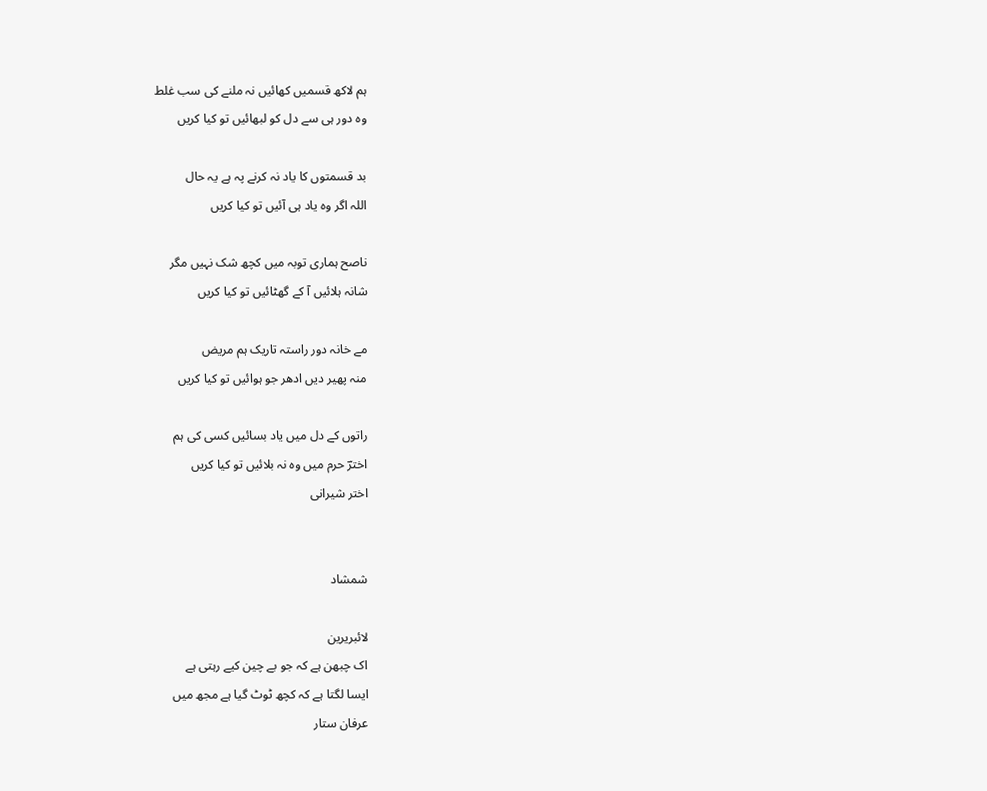ہم لاکھ قسمیں کھائیں نہ ملنے کی سب غلط
وہ دور ہی سے دل کو لبھائیں تو کیا کریں

بد قسمتوں کا یاد نہ کرنے پہ ہے یہ حال
اللہ اگر وہ یاد ہی آئیں تو کیا کریں

ناصح ہماری توبہ میں کچھ شک نہیں مگر
شانہ ہلائیں آ کے گھٹائیں تو کیا کریں

مے خانہ دور راستہ تاریک ہم مریض
منہ پھیر دیں ادھر جو ہوائیں تو کیا کریں

راتوں کے دل میں یاد بسائیں کسی کی ہم
اخترؔ حرم میں وہ نہ بلائیں تو کیا کریں
اختر شیرانی


شمشاد

لائبریرین
اک چبھن ہے کہ جو بے چین کیے رہتی ہے
ایسا لگتا ہے کہ کچھ ٹوٹ گیا ہے مجھ میں
عرفان ستار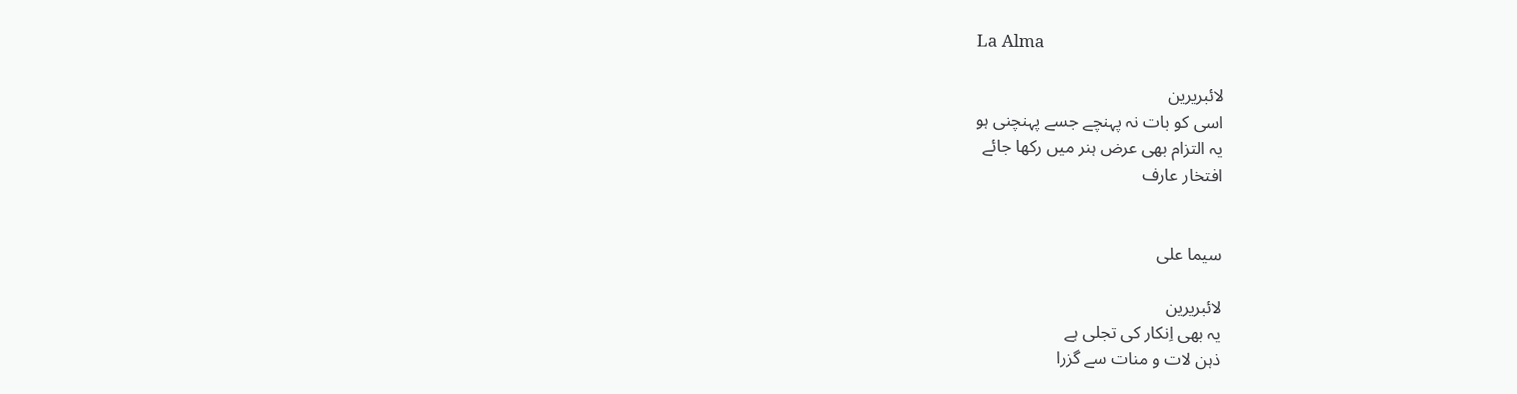La Alma

لائبریرین
اسی کو بات نہ پہنچے جسے پہنچنی ہو
یہ التزام بھی عرض ہنر میں رکھا جائے
افتخار عارف


سیما علی

لائبریرین
یہ بھی اِنکار کی تجلی ہے
ذہن لات و منات سے گزرا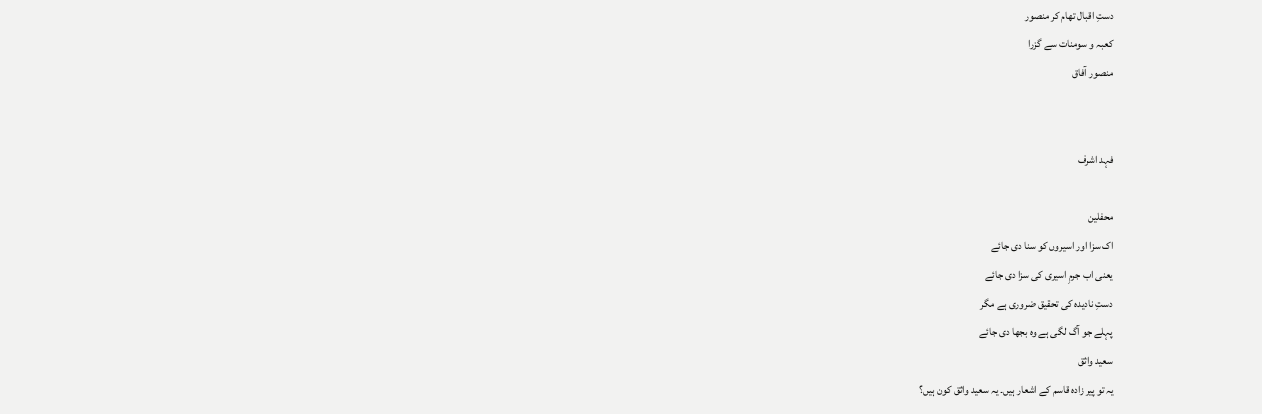دستِ اقبال تھام کر منصور
کعبہ و سومنات سے گزرا
منصور آفاق


فہد اشرف

محفلین
اک سزا اور اسیروں کو سنا دی جائے
یعنی اب جرمِ اسیری کی سزا دی جائے
دستِ نادیدہ کی تحقیق ضروری ہے مگر
پہلے جو آگ لگی ہے وہ بجھا دی جائے
سعید واثق
یہ تو پیر زادہ قاسم کے اشعار ہیں۔ یہ سعید واثق کون ہیں؟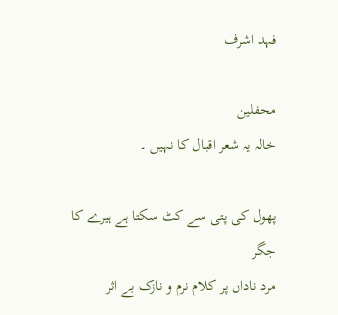فہد اشرف

محفلین
خالہ یہ شعر اقبال کا نہیں ۔

پھول کی پتی سے کٹ سکتا ہے ہیرے کا جگر
مرد ناداں پر کلام نرم و نازک بے اثر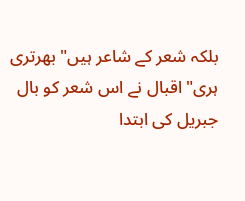بلکہ شعر کے شاعر ہیں" بھرتری ہری" اقبال نے اس شعر کو بال جبریل کی ابتدا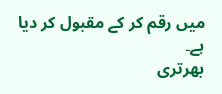میں رقم کر کے مقبول کر دیا ہے۔
بھرتری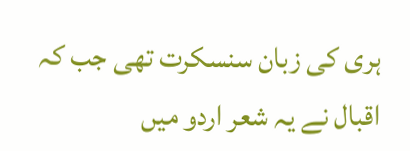ہری کی زبان سنسکرت تھی جب کہ اقبال نے یہ شعر اردو میں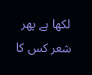لکھا ہے پھر شعر کس کا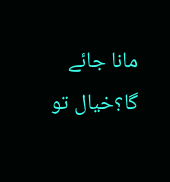مانا جائے گا؟خیال تو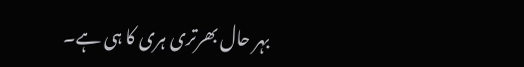بہر حال بھرتری ہری کا ہی ہے۔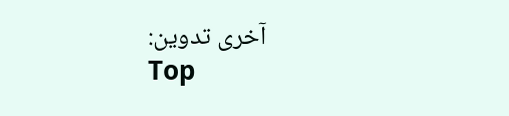آخری تدوین:
Top